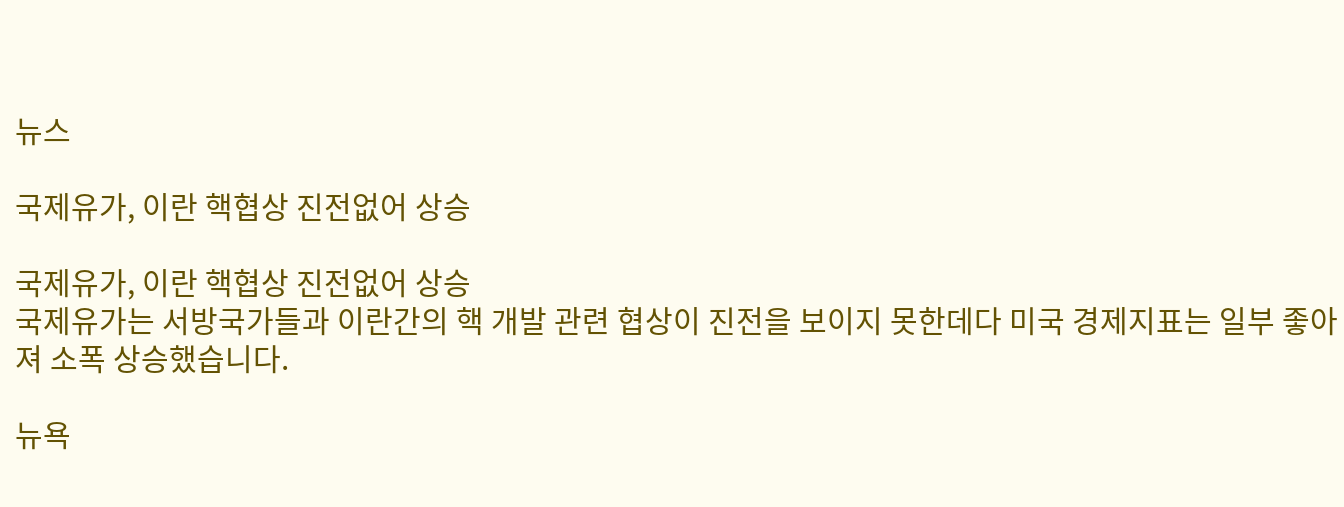뉴스

국제유가, 이란 핵협상 진전없어 상승

국제유가, 이란 핵협상 진전없어 상승
국제유가는 서방국가들과 이란간의 핵 개발 관련 협상이 진전을 보이지 못한데다 미국 경제지표는 일부 좋아져 소폭 상승했습니다.

뉴욕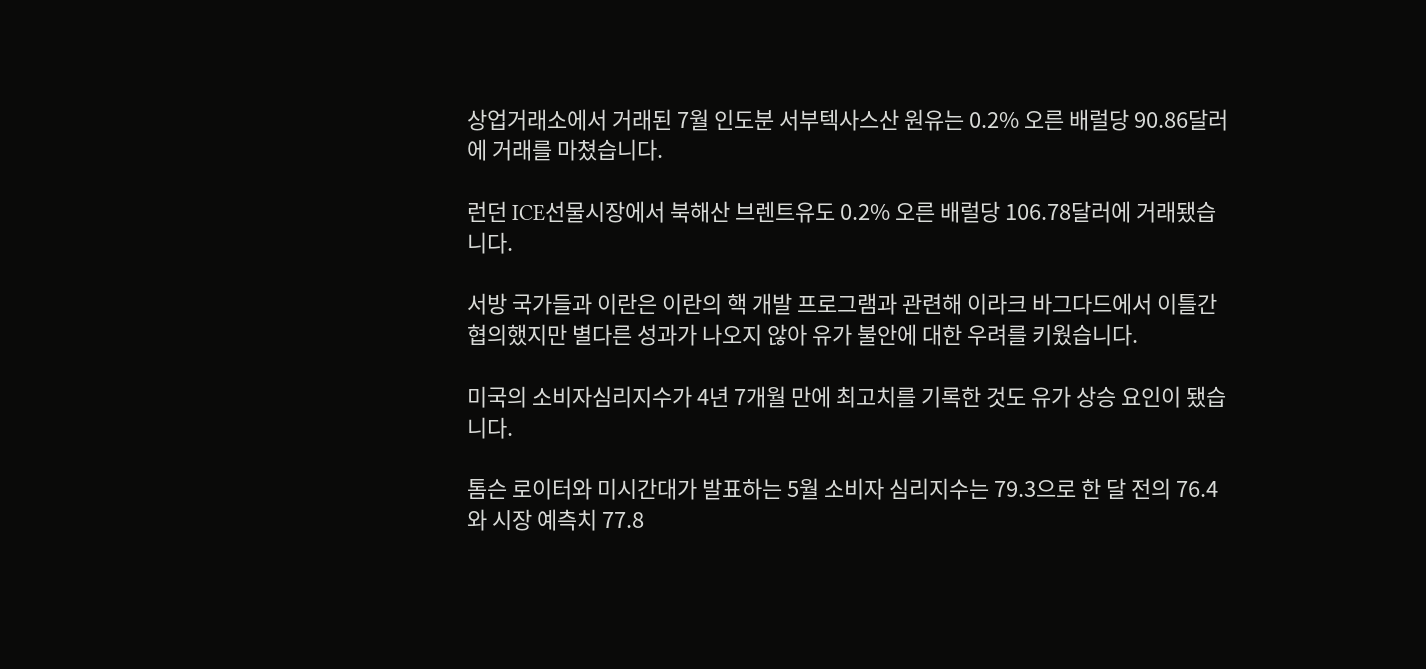상업거래소에서 거래된 7월 인도분 서부텍사스산 원유는 0.2% 오른 배럴당 90.86달러에 거래를 마쳤습니다.

런던 ICE선물시장에서 북해산 브렌트유도 0.2% 오른 배럴당 106.78달러에 거래됐습니다.

서방 국가들과 이란은 이란의 핵 개발 프로그램과 관련해 이라크 바그다드에서 이틀간 협의했지만 별다른 성과가 나오지 않아 유가 불안에 대한 우려를 키웠습니다.

미국의 소비자심리지수가 4년 7개월 만에 최고치를 기록한 것도 유가 상승 요인이 됐습니다.

톰슨 로이터와 미시간대가 발표하는 5월 소비자 심리지수는 79.3으로 한 달 전의 76.4와 시장 예측치 77.8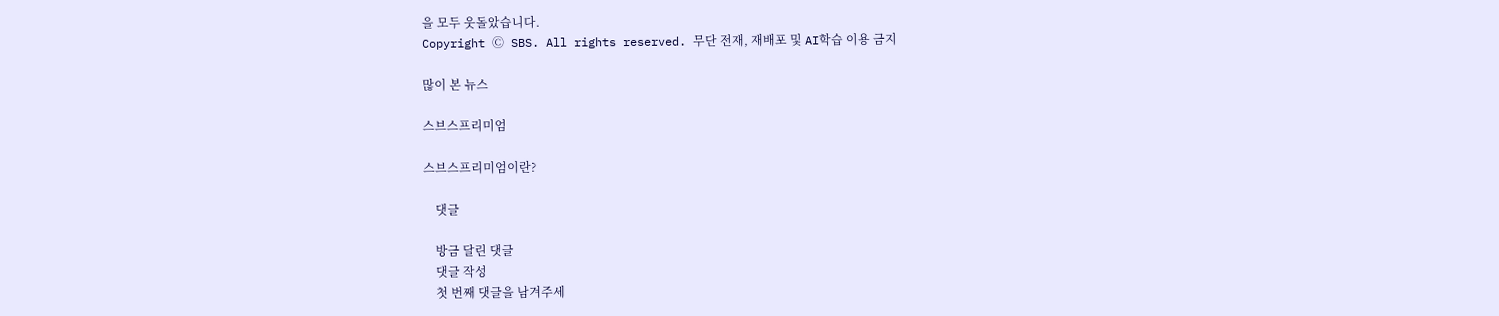을 모두 웃돌았습니다.
Copyright Ⓒ SBS. All rights reserved. 무단 전재, 재배포 및 AI학습 이용 금지

많이 본 뉴스

스브스프리미엄

스브스프리미엄이란?

    댓글

    방금 달린 댓글
    댓글 작성
    첫 번째 댓글을 남겨주세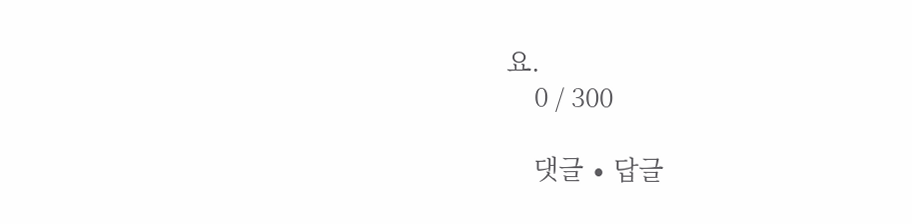요.
    0 / 300

    댓글 ∙ 답글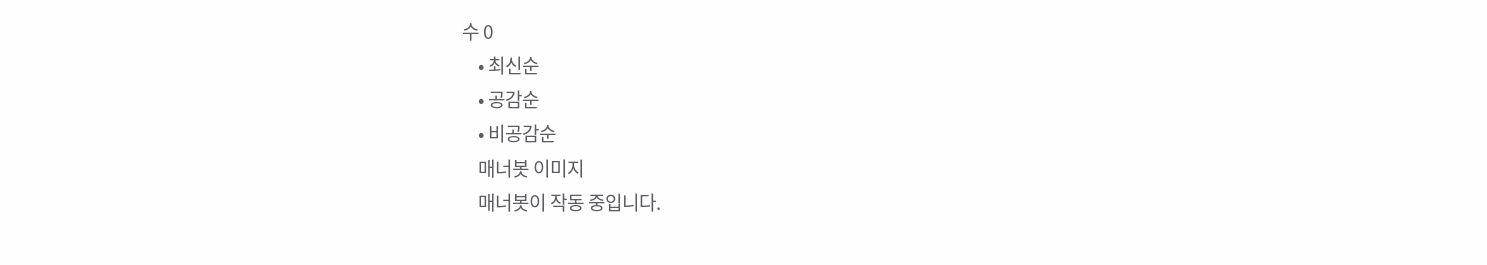수 0
    • 최신순
    • 공감순
    • 비공감순
    매너봇 이미지
    매너봇이 작동 중입니다.